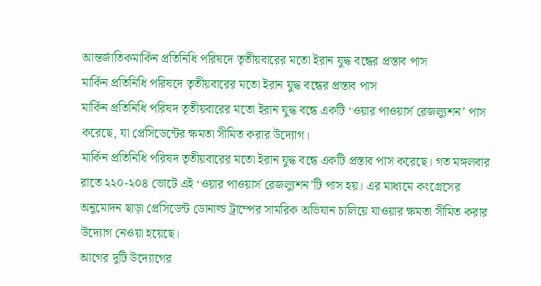আন্তর্জাতিকমার্কিন প্রতিনিধি পরিষদে তৃতীয়বারের মতো ইরান যুদ্ধ বন্ধের প্রস্তাব পাস
মার্কিন প্রতিনিধি পরিষদে তৃতীয়বারের মতো ইরান যুদ্ধ বন্ধের প্রস্তাব পাস
মার্কিন প্রতিনিধি পরিষদ তৃতীয়বারের মতো ইরান যুদ্ধ বন্ধে একটি ‘ওয়ার পাওয়ার্স রেজল্যুশন’ পাস করেছে, যা প্রেসিডেন্টের ক্ষমতা সীমিত করার উদ্যোগ।
মার্কিন প্রতিনিধি পরিষদ তৃতীয়বারের মতো ইরান যুদ্ধ বন্ধে একটি প্রস্তাব পাস করেছে। গত মঙ্গলবার রাতে ২২০-২০৪ ভোটে এই ‘ওয়ার পাওয়ার্স রেজল্যুশন’টি পাস হয়। এর মাধ্যমে কংগ্রেসের অনুমোদন ছাড়া প্রেসিডেন্ট ডোনাল্ড ট্রাম্পের সামরিক অভিযান চালিয়ে যাওয়ার ক্ষমতা সীমিত করার উদ্যোগ নেওয়া হয়েছে।
আগের দুটি উদ্যোগের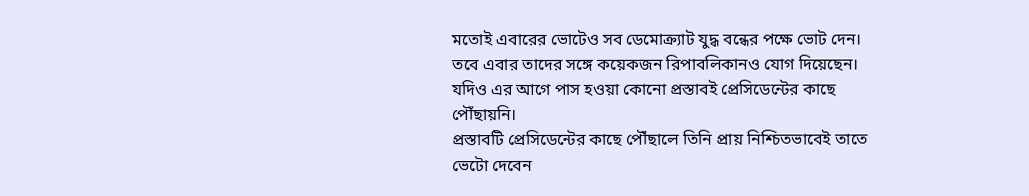মতোই এবারের ভোটেও সব ডেমোক্র্যাট যুদ্ধ বন্ধের পক্ষে ভোট দেন। তবে এবার তাদের সঙ্গে কয়েকজন রিপাবলিকানও যোগ দিয়েছেন। যদিও এর আগে পাস হওয়া কোনো প্রস্তাবই প্রেসিডেন্টের কাছে পৌঁছায়নি।
প্রস্তাবটি প্রেসিডেন্টের কাছে পৌঁছালে তিনি প্রায় নিশ্চিতভাবেই তাতে ভেটো দেবেন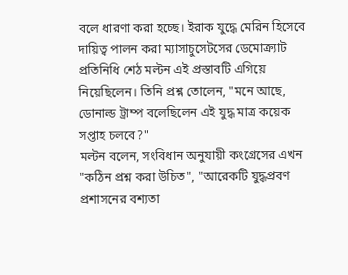বলে ধারণা করা হচ্ছে। ইরাক যুদ্ধে মেরিন হিসেবে দায়িত্ব পালন করা ম্যাসাচুসেটসের ডেমোক্র্যাট প্রতিনিধি শেঠ মল্টন এই প্রস্তাবটি এগিয়ে নিয়েছিলেন। তিনি প্রশ্ন তোলেন, "মনে আছে, ডোনাল্ড ট্রাম্প বলেছিলেন এই যুদ্ধ মাত্র কয়েক সপ্তাহ চলবে?"
মল্টন বলেন, সংবিধান অনুযায়ী কংগ্রেসের এখন "কঠিন প্রশ্ন করা উচিত", "আরেকটি যুদ্ধপ্রবণ প্রশাসনের বশ্যতা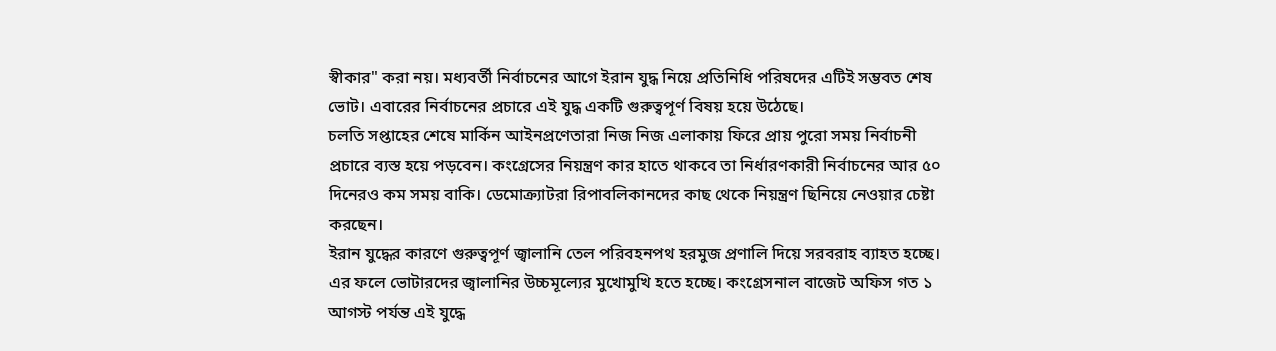স্বীকার" করা নয়। মধ্যবর্তী নির্বাচনের আগে ইরান যুদ্ধ নিয়ে প্রতিনিধি পরিষদের এটিই সম্ভবত শেষ ভোট। এবারের নির্বাচনের প্রচারে এই যুদ্ধ একটি গুরুত্বপূর্ণ বিষয় হয়ে উঠেছে।
চলতি সপ্তাহের শেষে মার্কিন আইনপ্রণেতারা নিজ নিজ এলাকায় ফিরে প্রায় পুরো সময় নির্বাচনী প্রচারে ব্যস্ত হয়ে পড়বেন। কংগ্রেসের নিয়ন্ত্রণ কার হাতে থাকবে তা নির্ধারণকারী নির্বাচনের আর ৫০ দিনেরও কম সময় বাকি। ডেমোক্র্যাটরা রিপাবলিকানদের কাছ থেকে নিয়ন্ত্রণ ছিনিয়ে নেওয়ার চেষ্টা করছেন।
ইরান যুদ্ধের কারণে গুরুত্বপূর্ণ জ্বালানি তেল পরিবহনপথ হরমুজ প্রণালি দিয়ে সরবরাহ ব্যাহত হচ্ছে। এর ফলে ভোটারদের জ্বালানির উচ্চমূল্যের মুখোমুখি হতে হচ্ছে। কংগ্রেসনাল বাজেট অফিস গত ১ আগস্ট পর্যন্ত এই যুদ্ধে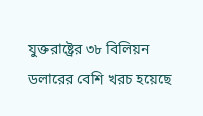যুক্তরাষ্ট্রের ৩৮ বিলিয়ন ডলারের বেশি খরচ হয়েছে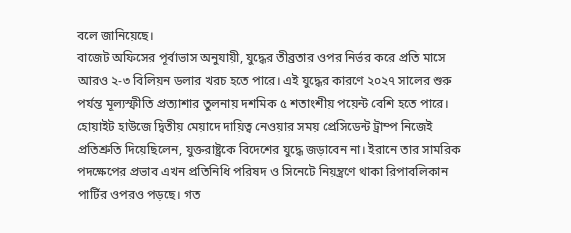বলে জানিয়েছে।
বাজেট অফিসের পূর্বাভাস অনুযায়ী, যুদ্ধের তীব্রতার ওপর নির্ভর করে প্রতি মাসে আরও ২-৩ বিলিয়ন ডলার খরচ হতে পারে। এই যুদ্ধের কারণে ২০২৭ সালের শুরু পর্যন্ত মূল্যস্ফীতি প্রত্যাশার তুলনায় দশমিক ৫ শতাংশীয় পয়েন্ট বেশি হতে পারে।
হোয়াইট হাউজে দ্বিতীয় মেয়াদে দায়িত্ব নেওয়ার সময় প্রেসিডেন্ট ট্রাম্প নিজেই প্রতিশ্রুতি দিয়েছিলেন, যুক্তরাষ্ট্রকে বিদেশের যুদ্ধে জড়াবেন না। ইরানে তার সামরিক পদক্ষেপের প্রভাব এখন প্রতিনিধি পরিষদ ও সিনেটে নিয়ন্ত্রণে থাকা রিপাবলিকান পার্টির ওপরও পড়ছে। গত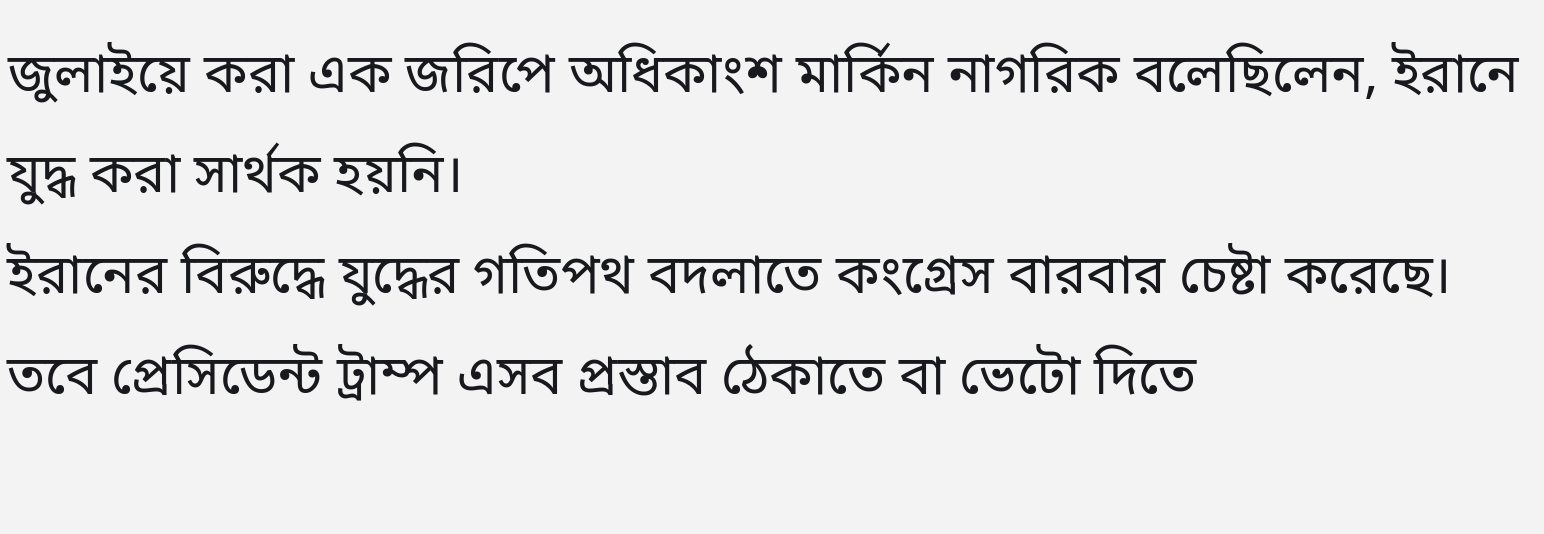জুলাইয়ে করা এক জরিপে অধিকাংশ মার্কিন নাগরিক বলেছিলেন, ইরানে যুদ্ধ করা সার্থক হয়নি।
ইরানের বিরুদ্ধে যুদ্ধের গতিপথ বদলাতে কংগ্রেস বারবার চেষ্টা করেছে। তবে প্রেসিডেন্ট ট্রাম্প এসব প্রস্তাব ঠেকাতে বা ভেটো দিতে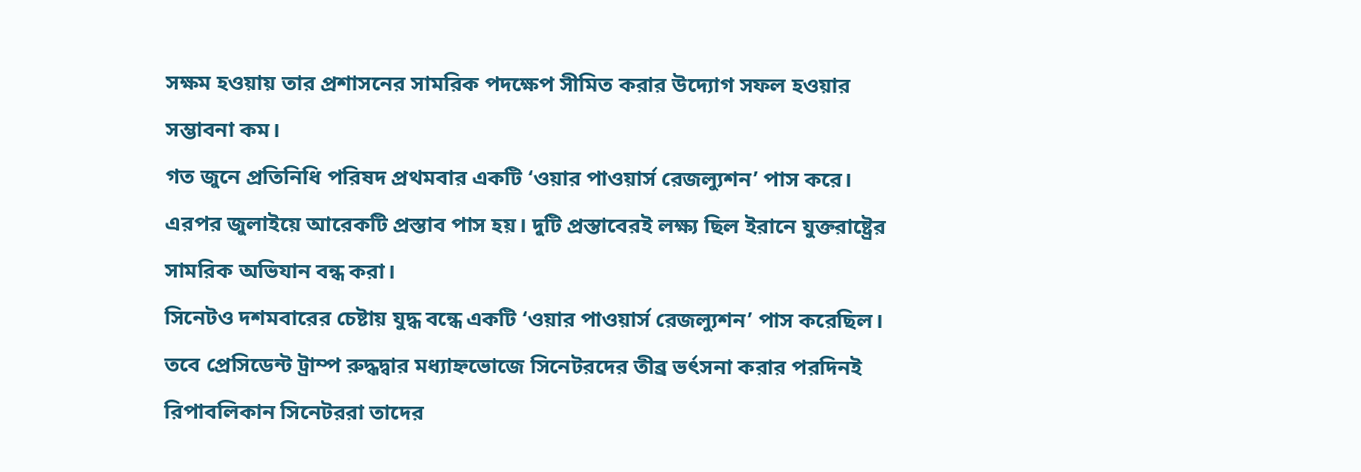সক্ষম হওয়ায় তার প্রশাসনের সামরিক পদক্ষেপ সীমিত করার উদ্যোগ সফল হওয়ার সম্ভাবনা কম।
গত জুনে প্রতিনিধি পরিষদ প্রথমবার একটি ‘ওয়ার পাওয়ার্স রেজল্যুশন’ পাস করে। এরপর জুলাইয়ে আরেকটি প্রস্তাব পাস হয়। দুটি প্রস্তাবেরই লক্ষ্য ছিল ইরানে যুক্তরাষ্ট্রের সামরিক অভিযান বন্ধ করা।
সিনেটও দশমবারের চেষ্টায় যুদ্ধ বন্ধে একটি ‘ওয়ার পাওয়ার্স রেজল্যুশন’ পাস করেছিল। তবে প্রেসিডেন্ট ট্রাম্প রুদ্ধদ্বার মধ্যাহ্নভোজে সিনেটরদের তীব্র ভর্ৎসনা করার পরদিনই রিপাবলিকান সিনেটররা তাদের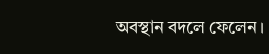অবস্থান বদলে ফেলেন।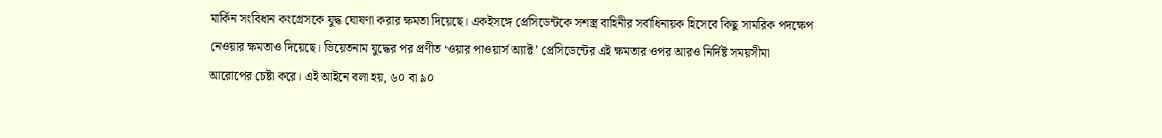মার্কিন সংবিধান কংগ্রেসকে যুদ্ধ ঘোষণা করার ক্ষমতা দিয়েছে। একইসঙ্গে প্রেসিডেন্টকে সশস্ত্র বাহিনীর সর্বাধিনায়ক হিসেবে কিছু সামরিক পদক্ষেপ নেওয়ার ক্ষমতাও দিয়েছে। ভিয়েতনাম যুদ্ধের পর প্রণীত ‘ওয়ার পাওয়ার্স অ্যাক্ট’ প্রেসিডেন্টের এই ক্ষমতার ওপর আরও নির্দিষ্ট সময়সীমা আরোপের চেষ্টা করে। এই আইনে বলা হয়, ৬০ বা ৯০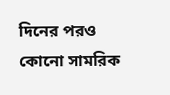দিনের পরও কোনো সামরিক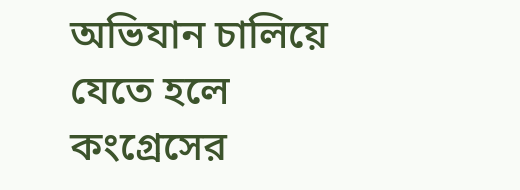অভিযান চালিয়ে যেতে হলে কংগ্রেসের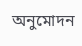অনুমোদন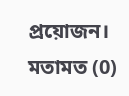প্রয়োজন।
মতামত (0)